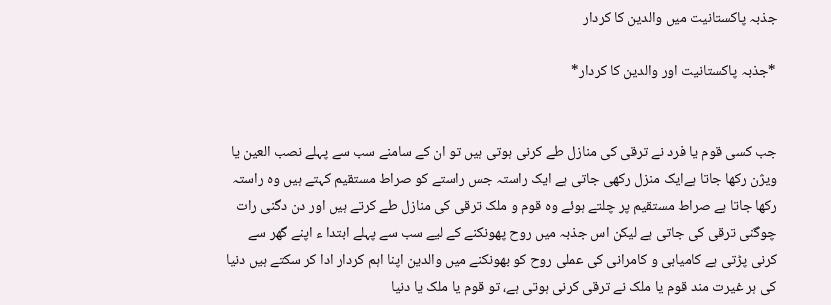جذبہ پاکستانیت میں والدین کا کردار

*جذبہ پاکستانیت اور والدین کا کردار*


جب کسی قوم یا فرد نے ترقی کی منازل طے کرنی ہوتی ہیں تو ان کے سامنے سب سے پہلے نصب العین یا ویژن رکھا جاتا ہےایک منزل رکھی جاتی ہے ایک راستہ جس راستے کو صراط مستقیم کہتے ہیں وہ راستہ رکھا جاتا ہے صراط مستقیم پر چلتے ہوئے وہ قوم و ملک ترقی کی منازل طے کرتے ہیں اور دن دگنی رات چوگنی ترقی کی جاتی ہے لیکن اس جذبہ میں روح پھونکنے کے لیے سب سے پہلے ابتدا ء اپنے گھر سے کرنی پڑتی ہے کامیابی و کامرانی کی عملی روح کو بھونکنے میں والدین اپنا اہم کردار ادا کر سکتے ہیں دنیا کی ہر غیرت مند قوم یا ملک نے ترقی کرنی ہوتی ہے، تو قوم یا ملک یا دنیا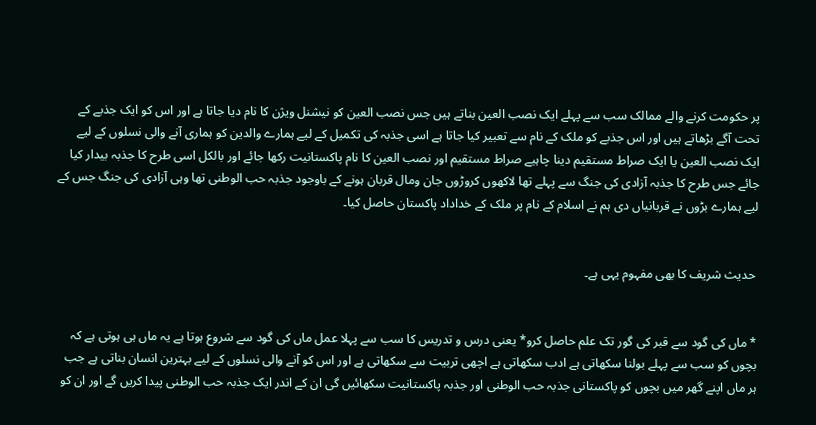پر حکومت کرنے والے ممالک سب سے پہلے ایک نصب العین بناتے ہیں جس نصب العین کو نیشنل ویژن کا نام دیا جاتا ہے اور اس کو ایک جذبے کے تحت آگے بڑھاتے ہیں اور اس جذبے کو ملک کے نام سے تعبیر کیا جاتا ہے اسی جذبہ کی تکمیل کے لیے ہمارے والدین کو ہماری آنے والی نسلوں کے لیے ایک نصب العین یا ایک صراط مستقیم دینا چاہیے صراط مستقیم اور نصب العین کا نام پاکستانیت رکھا جائے اور بالکل اسی طرح کا جذبہ بیدار کیا جائے جس طرح کا جذبہ آزادی کی جنگ سے پہلے تھا لاکھوں کروڑوں جان ومال قربان ہونے کے باوجود جذبہ حب الوطنی تھا وہی آزادی کی جنگ جس کے لیے ہمارے بڑوں نے قربانیاں دی ہم نے اسلام کے نام پر ملک کے خداداد پاکستان حاصل کیا۔


 حدیث شریف کا بھی مفہوم یہی ہے۔


* ماں کی گود سے قبر کی گور تک علم حاصل کرو* یعنی درس و تدریس کا سب سے پہلا عمل ماں کی گود سے شروع ہوتا ہے یہ ماں ہی ہوتی ہے کہ بچوں کو سب سے پہلے بولنا سکھاتی ہے ادب سکھاتی ہے اچھی تربیت سے سکھاتی ہے اور اس کو آنے والی نسلوں کے لیے بہترین انسان بناتی ہے جب ہر ماں اپنے گھر میں بچوں کو پاکستانی جذبہ حب الوطنی اور جذبہ پاکستانیت سکھائیں گی ان کے اندر ایک جذبہ حب الوطنی پیدا کریں گے اور ان کو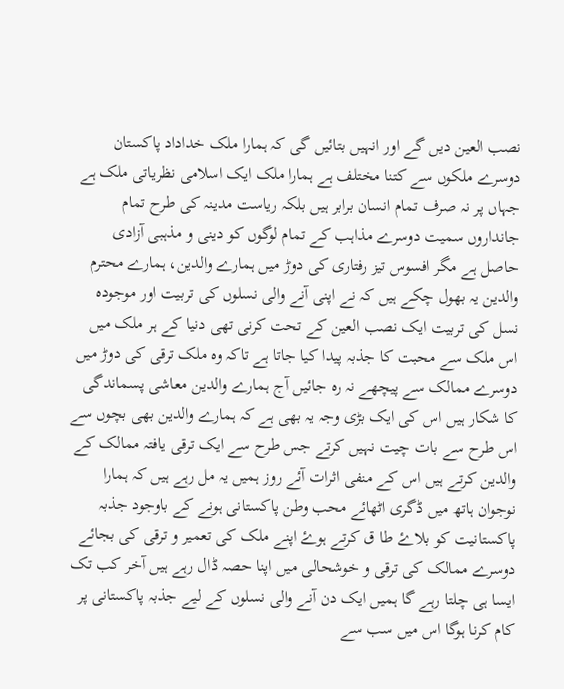نصب العین دیں گے اور انہیں بتائیں گی کہ ہمارا ملک خداداد پاکستان دوسرے ملکوں سے کتنا مختلف ہے ہمارا ملک ایک اسلامی نظریاتی ملک ہے جہاں پر نہ صرف تمام انسان برابر ہیں بلکہ ریاست مدینہ کی طرح تمام جانداروں سمیت دوسرے مذاہب کے تمام لوگوں کو دینی و مذہبی آزادی حاصل ہے مگر افسوس تیز رفتاری کی دوڑ میں ہمارے والدین، ہمارے محترم والدین یہ بھول چکے ہیں کہ نے اپنی آنے والی نسلوں کی تربیت اور موجودہ نسل کی تربیت ایک نصب العین کے تحت کرنی تھی دنیا کے ہر ملک میں اس ملک سے محبت کا جذبہ پیدا کیا جاتا ہے تاکہ وہ ملک ترقی کی دوڑ میں دوسرے ممالک سے پیچھے نہ رہ جائیں آج ہمارے والدین معاشی پسماندگی کا شکار ہیں اس کی ایک بڑی وجہ یہ بھی ہے کہ ہمارے والدین بھی بچوں سے اس طرح سے بات چیت نہیں کرتے جس طرح سے ایک ترقی یافتہ ممالک کے والدین کرتے ہیں اس کے منفی اثرات آئے روز ہمیں یہ مل رہے ہیں کہ ہمارا نوجوان ہاتھ میں ڈگری اٹھائے محب وطن پاکستانی ہونے کے باوجود جذبہ پاکستانیت کو بلاۓ طا ق کرتے ہوۓ اپنے ملک کی تعمیر و ترقی کی بجائے دوسرے ممالک کی ترقی و خوشحالی میں اپنا حصہ ڈال رہے ہیں آخر کب تک ایسا ہی چلتا رہے گا ہمیں ایک دن آنے والی نسلوں کے لیے جذبہ پاکستانی پر کام کرنا ہوگا اس میں سب سے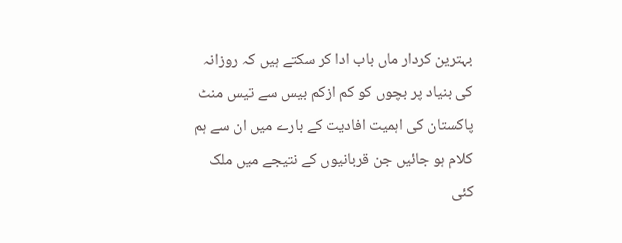بہترین کردار ماں باب ادا کر سکتے ہیں کہ روزانہ کی بنیاد پر بچوں کو کم ازکم بیس سے تیس منٹ پاکستان کی اہمیت افادیت کے بارے میں ان سے ہم کلام ہو جائیں جن قربانیوں کے نتیجے میں ملک کئی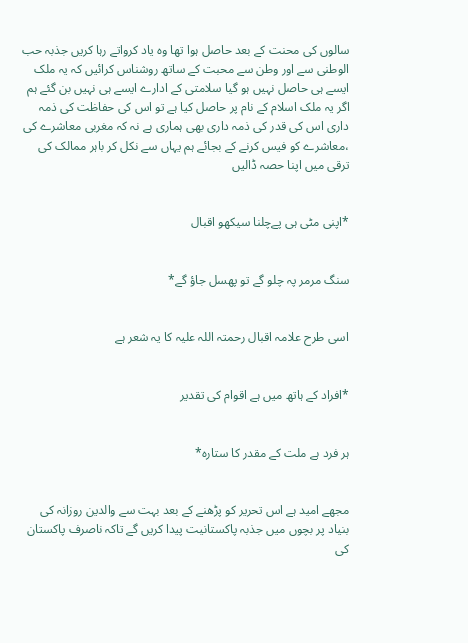سالوں کی محنت کے بعد حاصل ہوا تھا وہ یاد کرواتے رہا کریں جذبہ حب الوطنی سے اور وطن سے محبت کے ساتھ روشناس کرائیں کہ یہ ملک ایسے ہی حاصل نہیں ہو گیا سلامتی کے ادارے ایسے ہی نہیں بن گئے ہم اگر یہ ملک اسلام کے نام پر حاصل کیا ہے تو اس کی حفاظت کی ذمہ داری اس کی قدر کی ذمہ داری بھی ہماری ہے نہ کہ مغربی معاشرے کی ،معاشرے کو فیس کرنے کے بجائے ہم یہاں سے نکل کر باہر ممالک کی ترقی میں اپنا حصہ ڈالیں


*اپنی مٹی ہی پےچلنا سیکھو اقبال


سنگ مرمر پہ چلو گے تو پھسل جاؤ گے*


اسی طرح علامہ اقبال رحمتہ اللہ علیہ کا یہ شعر ہے


*افراد کے ہاتھ میں ہے اقوام کی تقدیر


ہر فرد ہے ملت کے مقدر کا ستارہ*


مجھے امید ہے اس تحریر کو پڑھنے کے بعد بہت سے والدین روزانہ کی بنیاد پر بچوں میں جذبہ پاکستانیت پیدا کریں گے تاکہ ناصرف پاکستان کی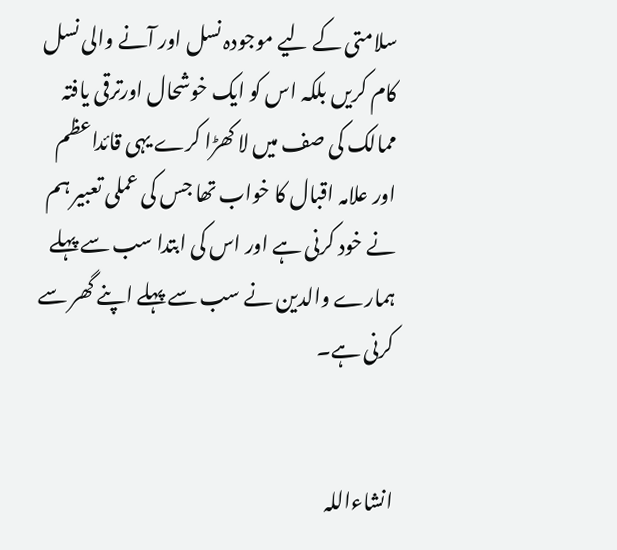سلامتی کے لیے موجودہ نسل اور آنے والی نسل کام کریں بلکہ اس کو ایک خوشحال اورترقی یافتہ ممالک کی صف میں لا کھڑا کرے یہی قائداعظم اور علامہ اقبال کا خواب تھا جس کی عملی تعبیر ہم نے خود کرنی ہے اور اس کی ابتدا سب سے پہلے ہمارے والدین نے سب سے پہلے اپنے گھر سے کرنی ہے۔


انشاءاللہ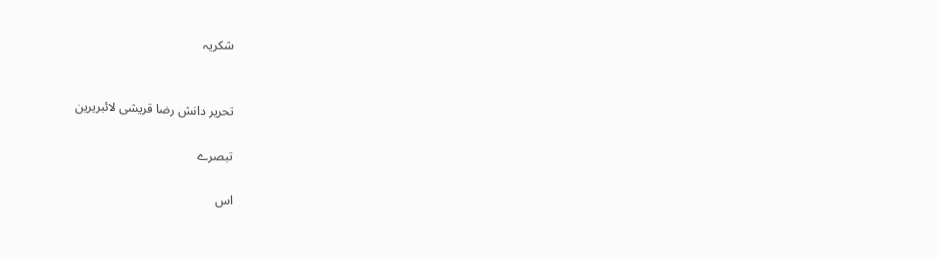شکریہ


تحریر دانش رضا قریشی لائبریرین

تبصرے

اس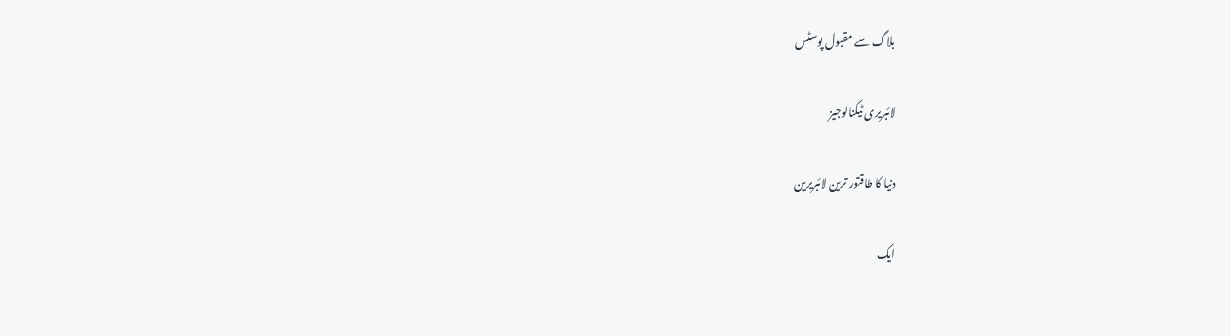بلاگ سے مقبول پوسٹس

لائبریری ٹیکنالوجیز

دنیا کا طاقتور ترین لائبریرین

ایک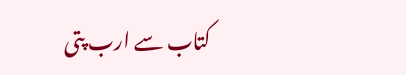کتاب سے ارب پتی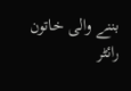بننے والی خاتون رائٹر